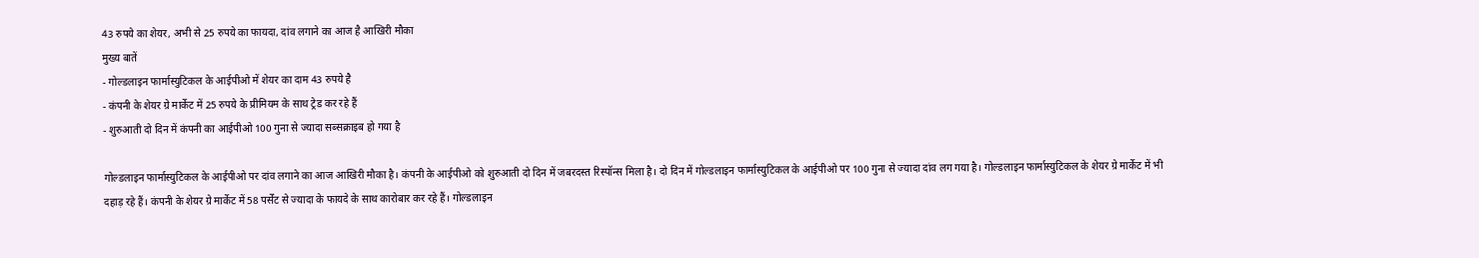43 रुपये का शेयर, अभी से 25 रुपये का फायदा, दांव लगाने का आज है आखिरी मौका
मुख्य बातें
- गोल्डलाइन फार्मास्युटिकल के आईपीओ में शेयर का दाम 43 रुपये है
- कंपनी के शेयर ग्रे मार्केट में 25 रुपये के प्रीमियम के साथ ट्रेड कर रहे हैं
- शुरुआती दो दिन में कंपनी का आईपीओ 100 गुना से ज्यादा सब्सक्राइब हो गया है

गोल्डलाइन फार्मास्युटिकल के आईपीओ पर दांव लगाने का आज आखिरी मौका है। कंपनी के आईपीओ को शुरुआती दो दिन में जबरदस्त रिस्पॉन्स मिला है। दो दिन में गोल्डलाइन फार्मास्युटिकल के आईपीओ पर 100 गुना से ज्यादा दांव लग गया है। गोल्डलाइन फार्मास्युटिकल के शेयर ग्रे मार्केट में भी दहाड़ रहे हैं। कंपनी के शेयर ग्रे मार्केट में 58 पर्सेंट से ज्यादा के फायदे के साथ कारोबार कर रहे हैं। गोल्डलाइन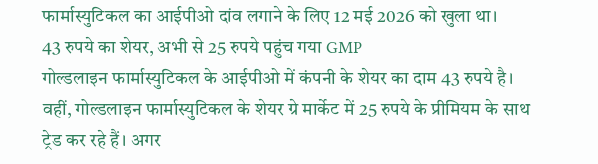फार्मास्युटिकल का आईपीओ दांव लगाने के लिए 12 मई 2026 को खुला था।
43 रुपये का शेयर, अभी से 25 रुपये पहुंच गया GMP
गोल्डलाइन फार्मास्युटिकल के आईपीओ में कंपनी के शेयर का दाम 43 रुपये है। वहीं, गोल्डलाइन फार्मास्युटिकल के शेयर ग्रे मार्केट में 25 रुपये के प्रीमियम के साथ ट्रेड कर रहे हैं। अगर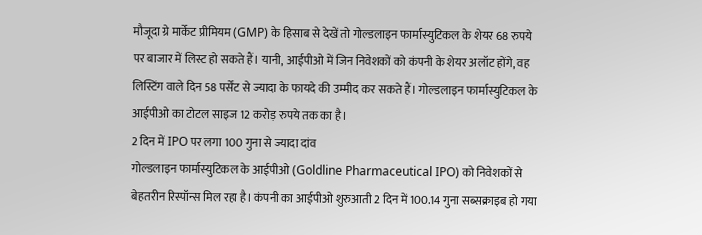मौजूदा ग्रे मार्केट प्रीमियम (GMP) के हिसाब से देखें तो गोल्डलाइन फार्मास्युटिकल के शेयर 68 रुपये पर बाजार में लिस्ट हो सकते हैं। यानी, आईपीओ में जिन निवेशकों को कंपनी के शेयर अलॉट होंगे, वह लिस्टिंग वाले दिन 58 पर्सेंट से ज्यादा के फायदे की उम्मीद कर सकते हैं। गोल्डलाइन फार्मास्युटिकल के आईपीओ का टोटल साइज 12 करोड़ रुपये तक का है।
2 दिन में IPO पर लगा 100 गुना से ज्यादा दांव
गोल्डलाइन फार्मास्युटिकल के आईपीओ (Goldline Pharmaceutical IPO) को निवेशकों से बेहतरीन रिस्पॉन्स मिल रहा है। कंपनी का आईपीओ शुरुआती 2 दिन में 100.14 गुना सब्सक्राइब हो गया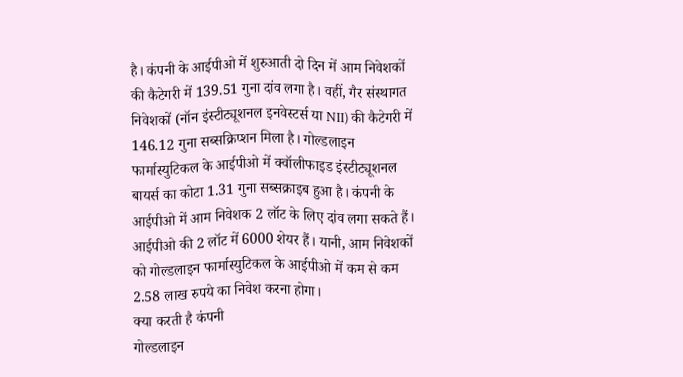है। कंपनी के आईपीओ में शुरुआती दो दिन में आम निवेशकों की कैटेगरी में 139.51 गुना दांव लगा है। वहीं, गैर संस्थागत निवेशकों (नॉन इंस्टीट्यूशनल इनवेस्टर्स या NII) की कैटेगरी में 146.12 गुना सब्सक्रिप्शन मिला है। गोल्डलाइन फार्मास्युटिकल के आईपीओ में क्वॉलीफाइड इंस्टीट्यूशनल बायर्स का कोटा 1.31 गुना सब्सक्राइब हुआ है। कंपनी के आईपीओ में आम निवेशक 2 लॉट के लिए दांव लगा सकते हैं। आईपीओ की 2 लॉट में 6000 शेयर हैं। यानी, आम निवेशकों को गोल्डलाइन फार्मास्युटिकल के आईपीओ में कम से कम 2.58 लाख रुपये का निवेश करना होगा।
क्या करती है कंपनी
गोल्डलाइन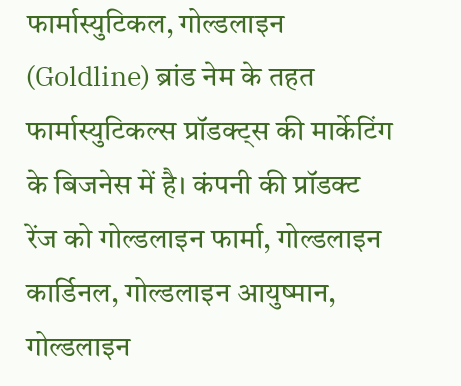फार्मास्युटिकल, गोल्डलाइन (Goldline) ब्रांड नेम के तहत फार्मास्युटिकल्स प्रॉडक्ट्स की मार्केटिंग के बिजनेस में है। कंपनी की प्रॉडक्ट रेंज को गोल्डलाइन फार्मा, गोल्डलाइन कार्डिनल, गोल्डलाइन आयुष्मान, गोल्डलाइन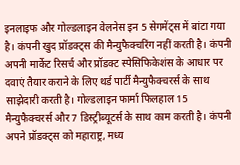इनलाइफ और गोल्डलाइन वेलनेस इन 5 सेगमेंट्स में बांटा गया है। कंपनी खुद प्रॉडक्ट्स की मैन्युफैक्चरिंग नहीं करती है। कंपनी अपनी मार्केट रिसर्च और प्रॉडक्ट स्पेसिफिकेशंस के आधार पर दवाएं तैयार कराने के लिए थर्ड पार्टी मैन्युफैक्चरर्स के साथ साझेदारी करती है। गोल्डलाइन फार्मा फिलहाल 15 मैन्युफैक्चरर्स और 7 डिस्ट्रीब्यूटर्स के साथ काम करती है। कंपनी अपने प्रॉडक्ट्स को महाराष्ट्र, मध्य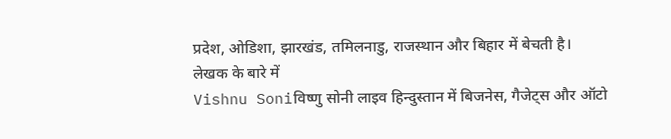प्रदेश, ओडिशा, झारखंड, तमिलनाडु, राजस्थान और बिहार में बेचती है।
लेखक के बारे में
Vishnu Soniविष्णु सोनी लाइव हिन्दुस्तान में बिजनेस, गैजेट्स और ऑटो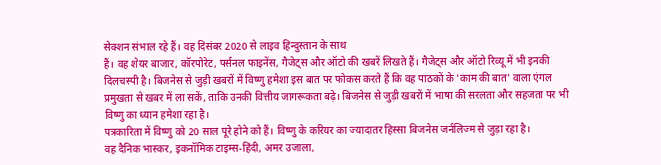सेक्शन संभाल रहे हैं। वह दिसंबर 2020 से लाइव हिन्दुस्तान के साथ
हैं। वह शेयर बाजार, कॉरपोरेट, पर्सनल फाइनेंस, गैजेट्स और ऑटो की खबरें लिखते हैं। गैजेट्स और ऑटो रिव्यू में भी इनकी
दिलचस्पी है। बिजनेस से जुड़ी खबरों में विष्णु हमेशा इस बात पर फोकस करते हैं कि वह पाठकों के 'काम की बात' वाला एंगल
प्रमुखता से खबर में ला सकें, ताकि उनकी वित्तीय जागरूकता बढ़े। बिजनेस से जुड़ी खबरों में भाषा की सरलता और सहजता पर भी
विष्णु का ध्यान हमेशा रहा है।
पत्रकारिता में विष्णु को 20 साल पूरे होने को हैं। विष्णु के करियर का ज्यादातर हिस्सा बिजनेस जर्नलिज्म से जुड़ा रहा है।
वह दैनिक भास्कर, इकनॉमिक टाइम्स-हिंदी, अमर उजाला,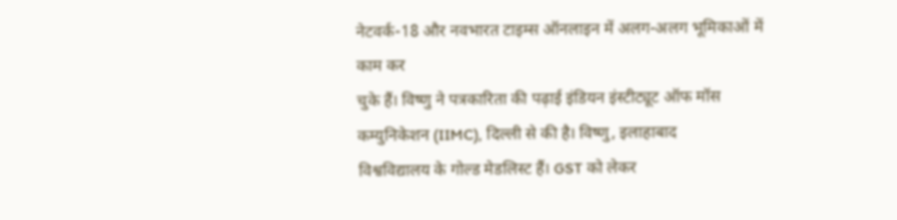नेटवर्क-18 और नवभारत टाइम्स ऑनलाइन में अलग-अलग भूमिकाओं में काम कर
चुके हैं। विष्णु ने पत्रकारिता की पढ़ाई इंडियन इंस्टीट्यूट ऑफ मॉस कम्युनिकेशन (IIMC), दिल्ली से की है। विष्णु, इलाहाबाद
विश्वविद्यालय के गोल्ड मेडलिस्ट हैं। GST को लेकर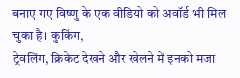बनाए गए विष्णु के एक वीडियो को अवॉर्ड भी मिल चुका है। कुकिंग,
ट्रेवलिंग, क्रिकेट देखने और खेलने में इनको मजा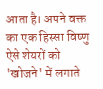आता है। अपने वक्त का एक हिस्सा विष्णु ऐसे शेयरों को 'खोजने' में लगाते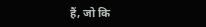हैं, जो कि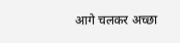आगे चलकर अच्छा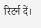रिटर्न दें।